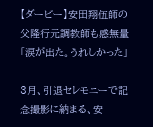【ダービー】安田翔伍師の父隆行元調教師も感無量「涙が出た。うれしかった」

3月、引退セレモニーで記念撮影に納まる、安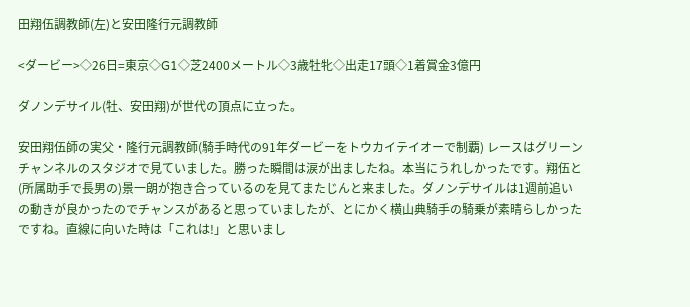田翔伍調教師(左)と安田隆行元調教師

<ダービー>◇26日=東京◇G1◇芝2400メートル◇3歳牡牝◇出走17頭◇1着賞金3億円

ダノンデサイル(牡、安田翔)が世代の頂点に立った。

安田翔伍師の実父・隆行元調教師(騎手時代の91年ダービーをトウカイテイオーで制覇) レースはグリーンチャンネルのスタジオで見ていました。勝った瞬間は涙が出ましたね。本当にうれしかったです。翔伍と(所属助手で長男の)景一朗が抱き合っているのを見てまたじんと来ました。ダノンデサイルは1週前追いの動きが良かったのでチャンスがあると思っていましたが、とにかく横山典騎手の騎乗が素晴らしかったですね。直線に向いた時は「これは!」と思いまし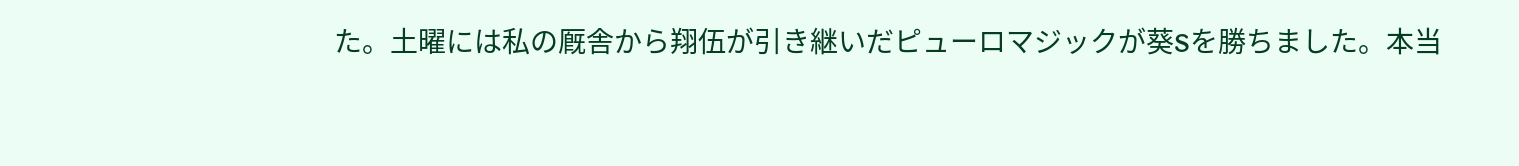た。土曜には私の厩舎から翔伍が引き継いだピューロマジックが葵Sを勝ちました。本当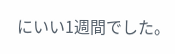にいい1週間でした。